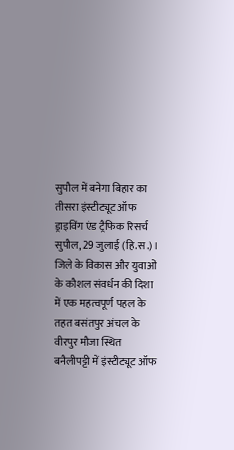सुपौल में बनेगा बिहार का तीसरा इंस्टीट्यूट ऑफ ड्राइविंग एंड ट्रैफिक रिसर्च
सुपौल, 29 जुलाई (हि.स.)। जिले के विकास और युवाओं के कौशल संवर्धन की दिशा में एक महत्वपूर्ण पहल के तहत बसंतपुर अंचल के वीरपुर मौजा स्थित बनैलीपट्टी में इंस्टीट्यूट ऑफ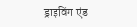ड्राइविंग एंड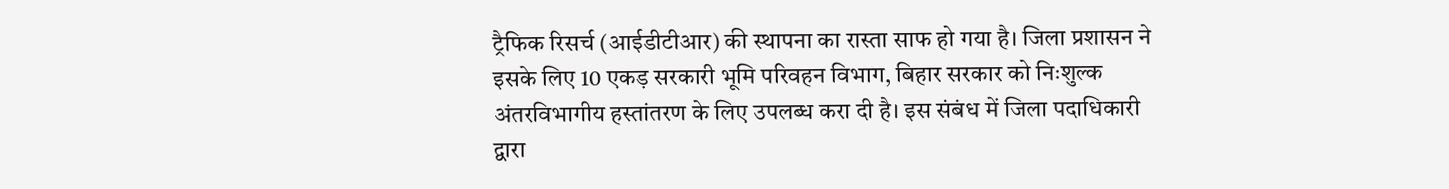ट्रैफिक रिसर्च (आईडीटीआर) की स्थापना का रास्ता साफ हो गया है। जिला प्रशासन ने इसके लिए 10 एकड़ सरकारी भूमि परिवहन विभाग, बिहार सरकार को निःशुल्क अंतरविभागीय हस्तांतरण के लिए उपलब्ध करा दी है। इस संबंध में जिला पदाधिकारी द्वारा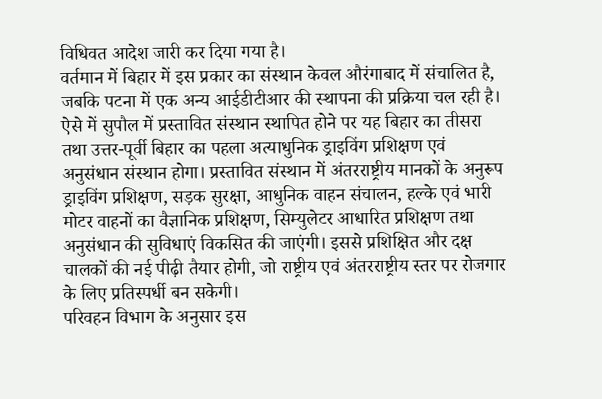विधिवत आदेश जारी कर दिया गया है।
वर्तमान में बिहार में इस प्रकार का संस्थान केवल औरंगाबाद में संचालित है, जबकि पटना में एक अन्य आईडीटीआर की स्थापना की प्रक्रिया चल रही है। ऐसे में सुपौल में प्रस्तावित संस्थान स्थापित होने पर यह बिहार का तीसरा तथा उत्तर-पूर्वी बिहार का पहला अत्याधुनिक ड्राइविंग प्रशिक्षण एवं अनुसंधान संस्थान होगा। प्रस्तावित संस्थान में अंतरराष्ट्रीय मानकों के अनुरूप ड्राइविंग प्रशिक्षण, सड़क सुरक्षा, आधुनिक वाहन संचालन, हल्के एवं भारी मोटर वाहनों का वैज्ञानिक प्रशिक्षण, सिम्युलेटर आधारित प्रशिक्षण तथा अनुसंधान की सुविधाएं विकसित की जाएंगी। इससे प्रशिक्षित और दक्ष चालकों की नई पीढ़ी तैयार होगी, जो राष्ट्रीय एवं अंतरराष्ट्रीय स्तर पर रोजगार के लिए प्रतिस्पर्धी बन सकेगी।
परिवहन विभाग के अनुसार इस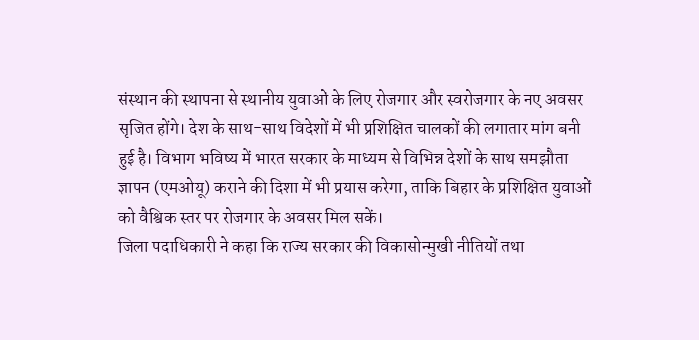संस्थान की स्थापना से स्थानीय युवाओं के लिए रोजगार और स्वरोजगार के नए अवसर सृजित होंगे। देश के साथ-साथ विदेशों में भी प्रशिक्षित चालकों की लगातार मांग बनी हुई है। विभाग भविष्य में भारत सरकार के माध्यम से विभिन्न देशों के साथ समझौता ज्ञापन (एमओयू) कराने की दिशा में भी प्रयास करेगा, ताकि बिहार के प्रशिक्षित युवाओं को वैश्विक स्तर पर रोजगार के अवसर मिल सकें।
जिला पदाधिकारी ने कहा कि राज्य सरकार की विकासोन्मुखी नीतियों तथा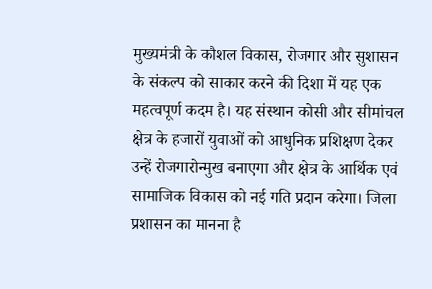मुख्यमंत्री के कौशल विकास, रोजगार और सुशासन के संकल्प को साकार करने की दिशा में यह एक महत्वपूर्ण कदम है। यह संस्थान कोसी और सीमांचल क्षेत्र के हजारों युवाओं को आधुनिक प्रशिक्षण देकर उन्हें रोजगारोन्मुख बनाएगा और क्षेत्र के आर्थिक एवं सामाजिक विकास को नई गति प्रदान करेगा। जिला प्रशासन का मानना है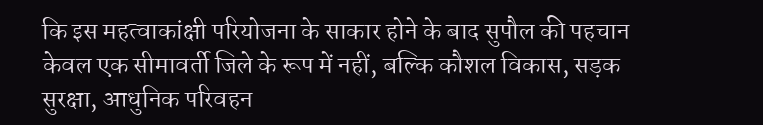कि इस महत्वाकांक्षी परियोजना के साकार होने के बाद सुपौल की पहचान केवल एक सीमावर्ती जिले के रूप में नहीं, बल्कि कौशल विकास, सड़क सुरक्षा, आधुनिक परिवहन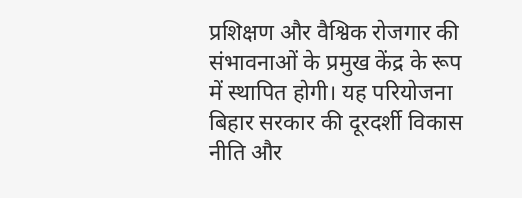प्रशिक्षण और वैश्विक रोजगार की संभावनाओं के प्रमुख केंद्र के रूप में स्थापित होगी। यह परियोजना बिहार सरकार की दूरदर्शी विकास नीति और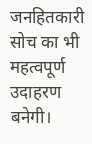जनहितकारी सोच का भी महत्वपूर्ण उदाहरण बनेगी।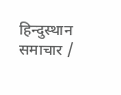हिन्दुस्थान समाचार /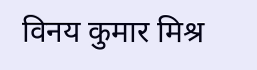विनय कुमार मिश्र